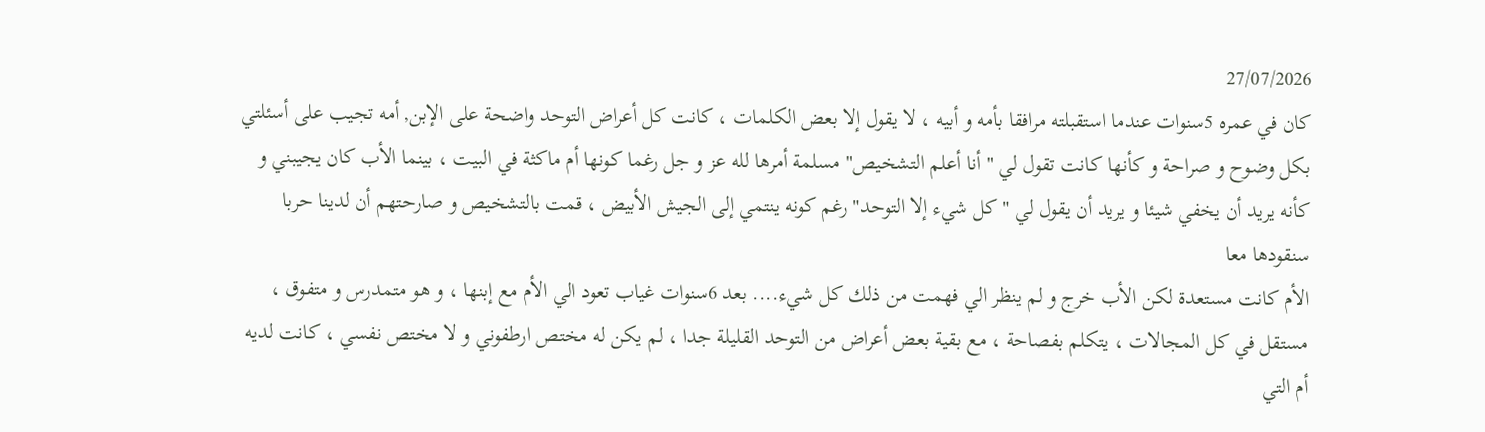27/07/2026
كان في عمره 5سنوات عندما استقبلته مرافقا بأمه و أبيه ، لا يقول إلا بعض الكلمات ، كانت كل أعراض التوحد واضحة على الإبن, أمه تجيب على أسئلتي بكل وضوح و صراحة و كأنها كانت تقول لي " أنا أعلم التشخيص" مسلمة أمرها لله عز و جل رغما كونها أم ماكثة في البيت ، بينما الأب كان يجيبني و كأنه يريد أن يخفي شيئا و يريد أن يقول لي " كل شيء إلا التوحد" رغم كونه ينتمي إلى الجيش الأبيض ، قمت بالتشخيص و صارحتهم أن لدينا حربا سنقودها معا
الأم كانت مستعدة لكن الأب خرج و لم ينظر الي فهمت من ذلك كل شيء.... بعد 6سنوات غياب تعود الي الأم مع إبنها ، و هو متمدرس و متفوق ، مستقل في كل المجالات ، يتكلم بفصاحة ، مع بقية بعض أعراض من التوحد القليلة جدا ، لم يكن له مختص ارطفوني و لا مختص نفسي ، كانت لديه أم التي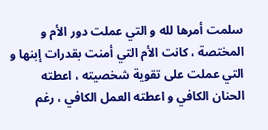سلمت أمرها لله و التي عملت دور الأم و المختصة ، كانت الأم التي أمنت بقدرات إبنها و التي عملت على تقوية شخصيته ، اعطته الحنان الكافي و اعطته العمل الكافي ، رغم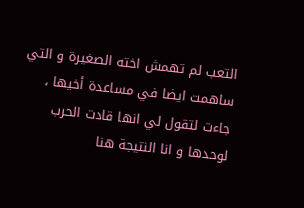التعب لم تهمش اخته الصغيرة و التي ساهمت ايضا في مساعدة أخيها ، جاءت لتقول لي انها قادت الحرب لوحدها و انا النتيجة هنا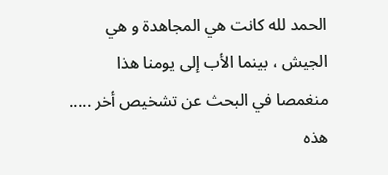الحمد لله كانت هي المجاهدة و هي الجيش ، بينما الأب إلى يومنا هذا منغمصا في البحث عن تشخيص أخر ..... هذه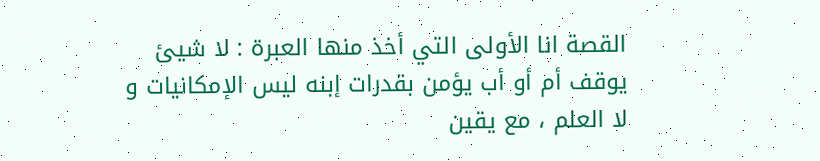القصة انا الأولى التي أخذ منها العبرة : لا شيئ يوقف أم أو أب يؤمن بقدرات إبنه ليس الإمكانيات و لا العلم ، مع يقين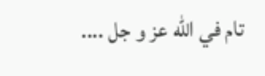تام في الله عز و جل ....